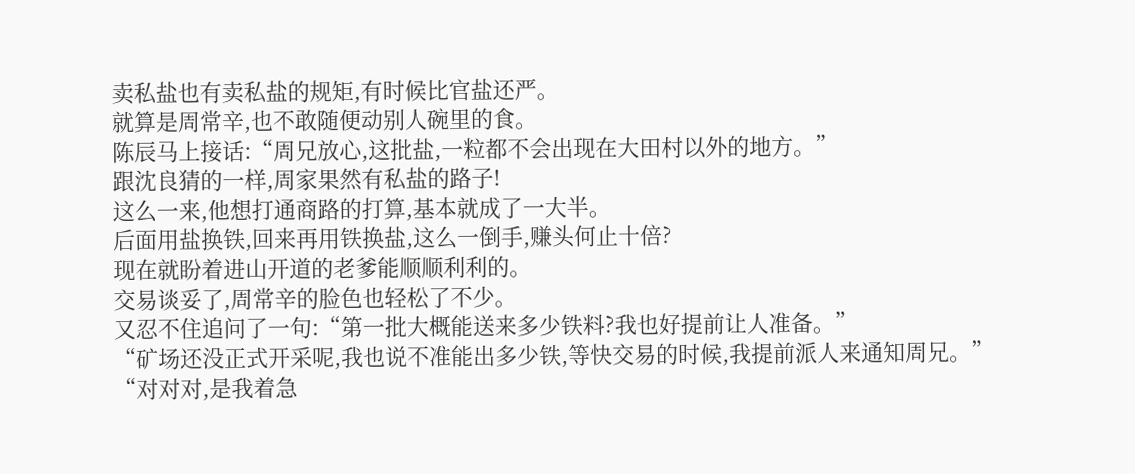卖私盐也有卖私盐的规矩,有时候比官盐还严。
就算是周常辛,也不敢随便动别人碗里的食。
陈辰马上接话:“周兄放心,这批盐,一粒都不会出现在大田村以外的地方。”
跟沈良猜的一样,周家果然有私盐的路子!
这么一来,他想打通商路的打算,基本就成了一大半。
后面用盐换铁,回来再用铁换盐,这么一倒手,赚头何止十倍?
现在就盼着进山开道的老爹能顺顺利利的。
交易谈妥了,周常辛的脸色也轻松了不少。
又忍不住追问了一句:“第一批大概能送来多少铁料?我也好提前让人准备。”
“矿场还没正式开采呢,我也说不准能出多少铁,等快交易的时候,我提前派人来通知周兄。”
“对对对,是我着急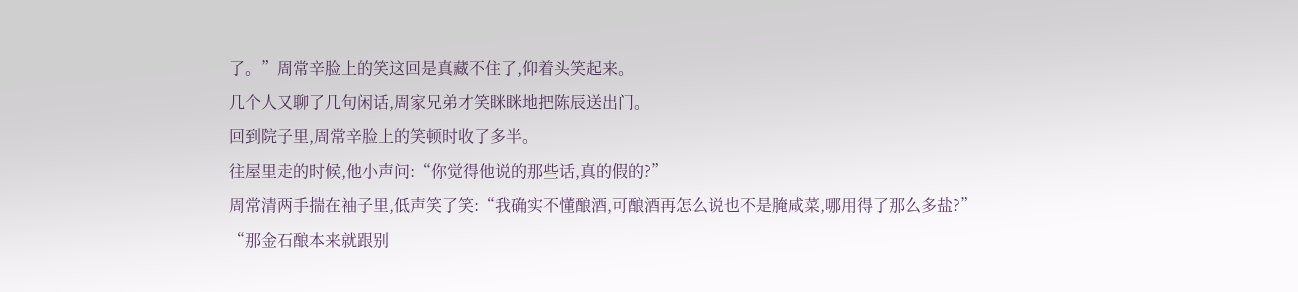了。”周常辛脸上的笑这回是真藏不住了,仰着头笑起来。
几个人又聊了几句闲话,周家兄弟才笑眯眯地把陈辰送出门。
回到院子里,周常辛脸上的笑顿时收了多半。
往屋里走的时候,他小声问:“你觉得他说的那些话,真的假的?”
周常清两手揣在袖子里,低声笑了笑:“我确实不懂酿酒,可酿酒再怎么说也不是腌咸菜,哪用得了那么多盐?”
“那金石酿本来就跟别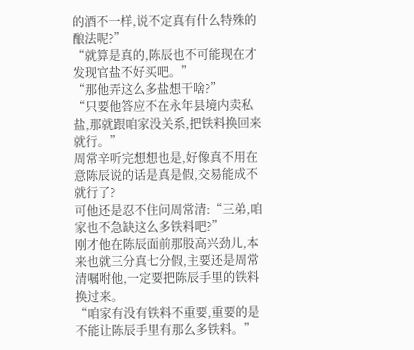的酒不一样,说不定真有什么特殊的酿法呢?”
“就算是真的,陈辰也不可能现在才发现官盐不好买吧。”
“那他弄这么多盐想干啥?”
“只要他答应不在永年县境内卖私盐,那就跟咱家没关系,把铁料换回来就行。”
周常辛听完想想也是,好像真不用在意陈辰说的话是真是假,交易能成不就行了?
可他还是忍不住问周常清:“三弟,咱家也不急缺这么多铁料吧?”
刚才他在陈辰面前那股高兴劲儿,本来也就三分真七分假,主要还是周常清嘱咐他,一定要把陈辰手里的铁料换过来。
“咱家有没有铁料不重要,重要的是不能让陈辰手里有那么多铁料。”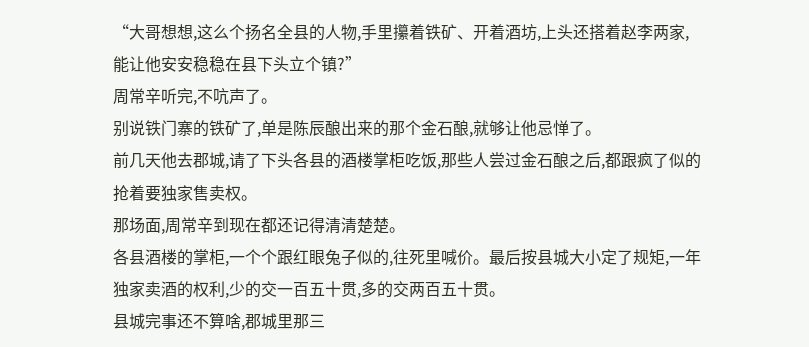“大哥想想,这么个扬名全县的人物,手里攥着铁矿、开着酒坊,上头还搭着赵李两家,能让他安安稳稳在县下头立个镇?”
周常辛听完,不吭声了。
别说铁门寨的铁矿了,单是陈辰酿出来的那个金石酿,就够让他忌惮了。
前几天他去郡城,请了下头各县的酒楼掌柜吃饭,那些人尝过金石酿之后,都跟疯了似的抢着要独家售卖权。
那场面,周常辛到现在都还记得清清楚楚。
各县酒楼的掌柜,一个个跟红眼兔子似的,往死里喊价。最后按县城大小定了规矩,一年独家卖酒的权利,少的交一百五十贯,多的交两百五十贯。
县城完事还不算啥,郡城里那三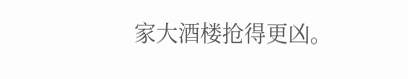家大酒楼抢得更凶。